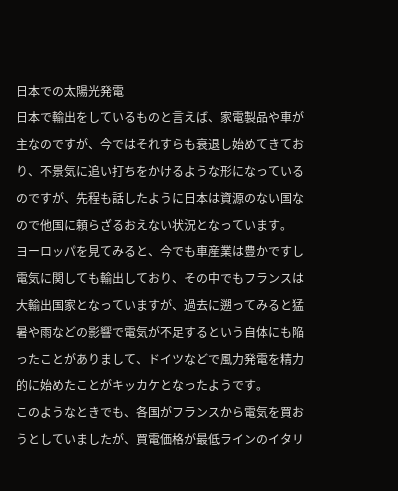日本での太陽光発電
日本で輸出をしているものと言えば、家電製品や車が主なのですが、今ではそれすらも衰退し始めてきており、不景気に追い打ちをかけるような形になっているのですが、先程も話したように日本は資源のない国なので他国に頼らざるおえない状況となっています。
ヨーロッパを見てみると、今でも車産業は豊かですし電気に関しても輸出しており、その中でもフランスは大輸出国家となっていますが、過去に遡ってみると猛暑や雨などの影響で電気が不足するという自体にも陥ったことがありまして、ドイツなどで風力発電を精力的に始めたことがキッカケとなったようです。
このようなときでも、各国がフランスから電気を買おうとしていましたが、買電価格が最低ラインのイタリ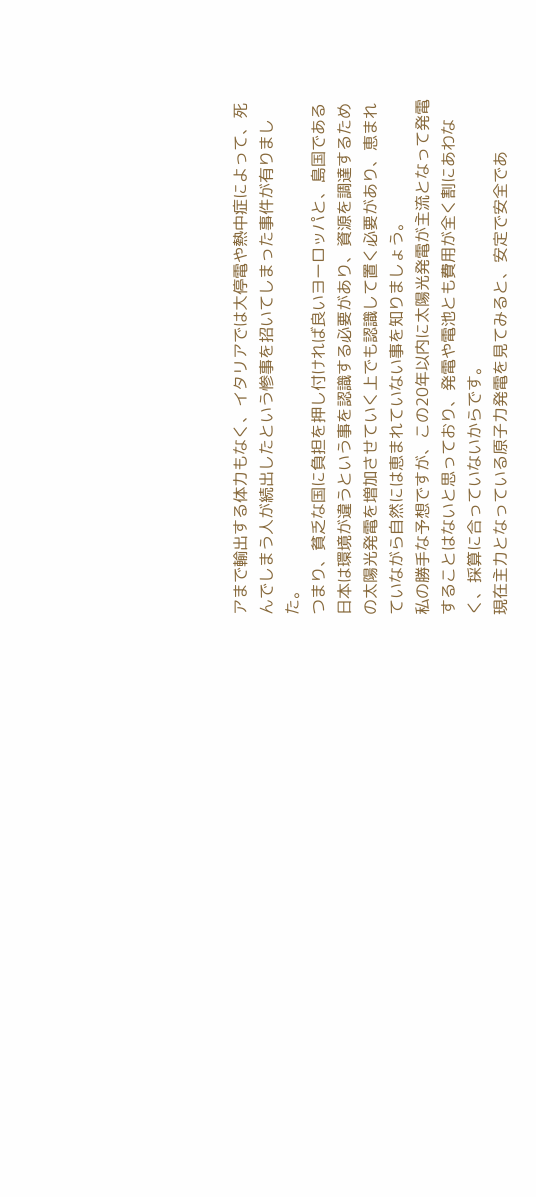アまで輸出する体力もなく、イタリアでは大停電や熱中症によって、死んでしまう人が続出したという惨事を招いてしまった事件が有りました。
つまり、貧乏な国に負担を押し付ければ良いヨーロッパと、島国である日本は環境が違うという事を認識する必要があり、資源を調達するための太陽光発電を増加させていく上でも認識して置く必要があり、恵まれていながら自然には恵まれていない事を知りましょう。
私の勝手な予想ですが、この20年以内に太陽光発電が主流となって発電することはないと思っており、発電や電池とも費用が全く割にあわなく、採算に合っていないからです。
現在主力となっている原子力発電を見てみると、安定で安全であ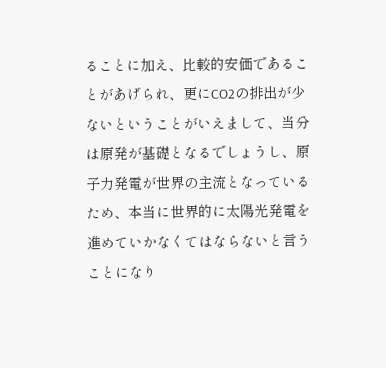ることに加え、比較的安価であることがあげられ、更にCO2の排出が少ないということがいえまして、当分は原発が基礎となるでしょうし、原子力発電が世界の主流となっているため、本当に世界的に太陽光発電を進めていかなくてはならないと言うことになり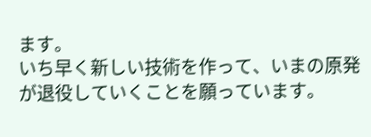ます。
いち早く新しい技術を作って、いまの原発が退役していくことを願っています。